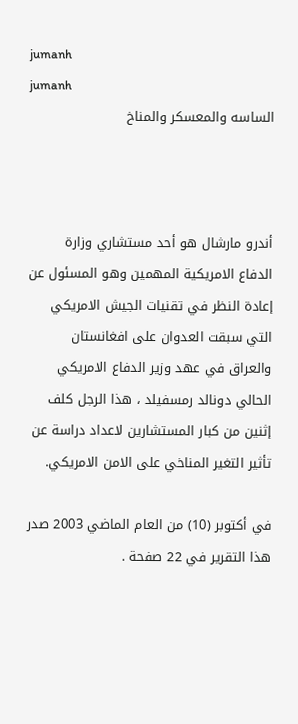jumanh
jumanh
الساسه والمعسكر والمناخ



أندرو مارشال هو أحد مستشاري وزارة الدفاع الامريكية المهمين وهو المسئول عن إعادة النظر في تقنيات الجيش الامريكي التي سبقت العدوان على افغانستان والعراق في عهد وزير الدفاع الامريكي الحالي دونالد رمسفيلد ، هذا الرجل كلف إثنين من كبار المستشارين لاعداد دراسة عن تأثير التغير المناخي على الامن الامريكي.

في أكتوبر (10) من العام الماضي 2003 صدر هذا التقرير في 22 صفحة .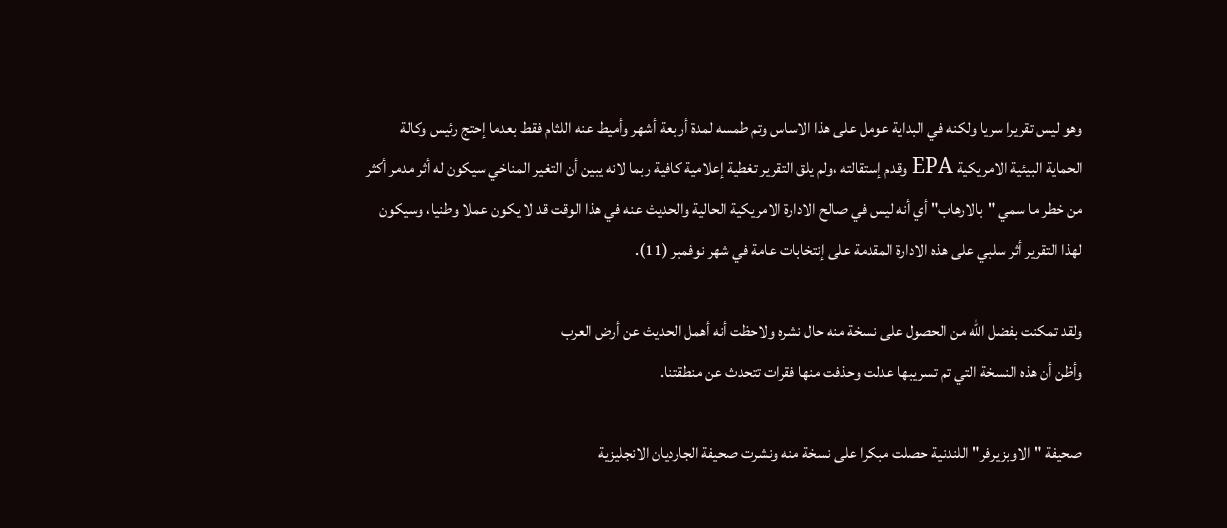وهو ليس تقريرا سريا ولكنه في البداية عومل على هذا الاساس وتم طمسه لمدة أربعة أشهر وأميط عنه اللثام فقط بعدما إحتج رئيس وكالة الحماية البيئية الامريكية EPA وقدم إستقالته ،ولم يلق التقرير تغطية إعلامية كافية ربما لانه يبين أن التغير المناخي سيكون له أثر مدمر أكثر من خطر ما سمي "بالارهاب" أي أنه ليس في صالح الادارة الامريكية الحالية والحديث عنه في هذا الوقت قد لا يكون عملا وطنيا، وسيكون لهذا التقرير أثر سلبي على هذه الادارة المقدمة على إنتخابات عامة في شهر نوفمبر (11).

ولقد تمكنت بفضل الله من الحصول على نسخة منه حال نشره ولاحظت أنه أهمل الحديث عن أرض العرب
وأظن أن هذه النسخة التي تم تسريبها عدلت وحذفت منها فقرات تتحدث عن منطقتنا.

صحيفة "الاوبزيرفر" اللندنية حصلت مبكرا على نسخة منه ونشرت صحيفة الجارديان الانجليزية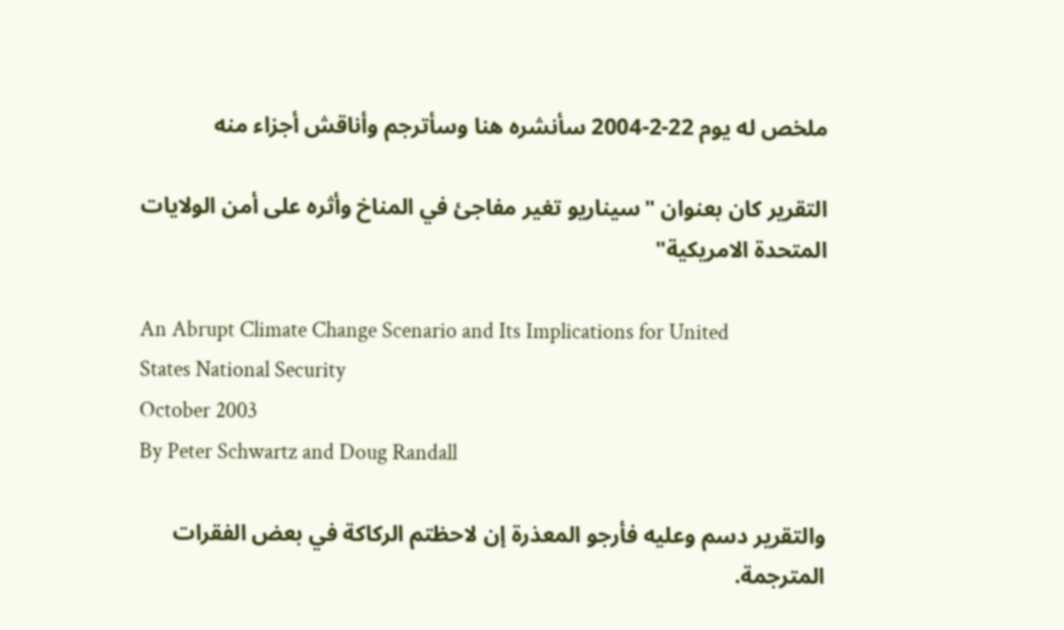ملخص له يوم 22-2-2004 سأنشره هنا وسأترجم وأناقش أجزاء منه

التقرير كان بعنوان "سيناريو تغير مفاجئ في المناخ وأثره على أمن الولايات المتحدة الامريكية"

An Abrupt Climate Change Scenario and Its Implications for United
States National Security
October 2003
By Peter Schwartz and Doug Randall

والتقرير دسم وعليه فأرجو المعذرة إن لاحظتم الركاكة في بعض الفقرات المترجمة.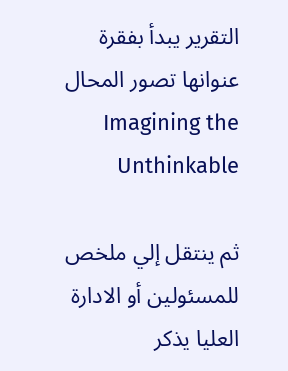التقرير يبدأ بفقرة عنوانها تصور المحال Imagining the Unthinkable

ثم ينتقل إلي ملخص للمسئولين أو الادارة العليا يذكر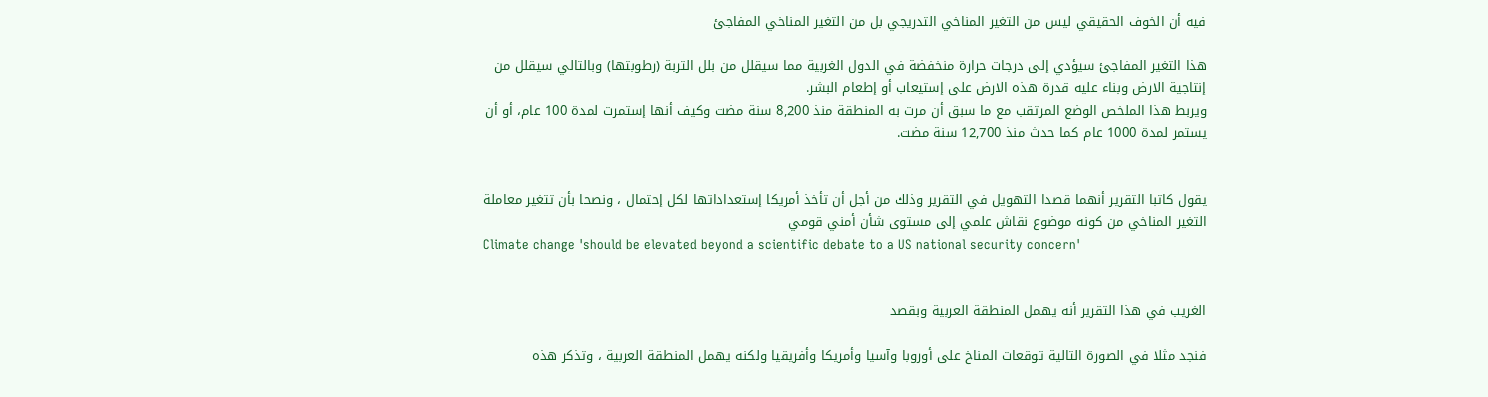فيه أن الخوف الحقيقي ليس من التغير المناخي التدريجي بل من التغير المناخي المفاجئ

هذا التغير المفاجئ سيؤدي إلى درجات حرارة منخفضة في الدول الغربية مما سيقلل من بلل التربة (رطوبتها) وبالتالي سيقلل من إنتاجية الارض وبناء عليه قدرة هذه الارض على إستيعاب أو إطعام البشر.
ويربط هذا الملخص الوضع المرتقب مع ما سبق أن مرت به المنطقة منذ 8,200 سنة مضت وكيف أنها إستمرت لمدة 100 عام، أو أن يستمر لمدة 1000 عام كما حدث منذ 12,700 سنة مضت.


يقول كاتبا التقرير أنهما قصدا التهويل في التقرير وذلك من أجل أن تأخذ أمريكا إستعداداتها لكل إحتمال ، ونصحا بأن تتغير معاملة التغير المناخي من كونه موضوع نقاش علمي إلى مستوى شأن أمني قومي
Climate change 'should be elevated beyond a scientific debate to a US national security concern'


الغريب في هذا التقرير أنه يهمل المنطقة العربية وبقصد

فنجد مثلا في الصورة التالية توقعات المناخ على أوروبا وآسيا وأمريكا وأفريقيا ولكنه يهمل المنطقة العربية ، وتذكر هذه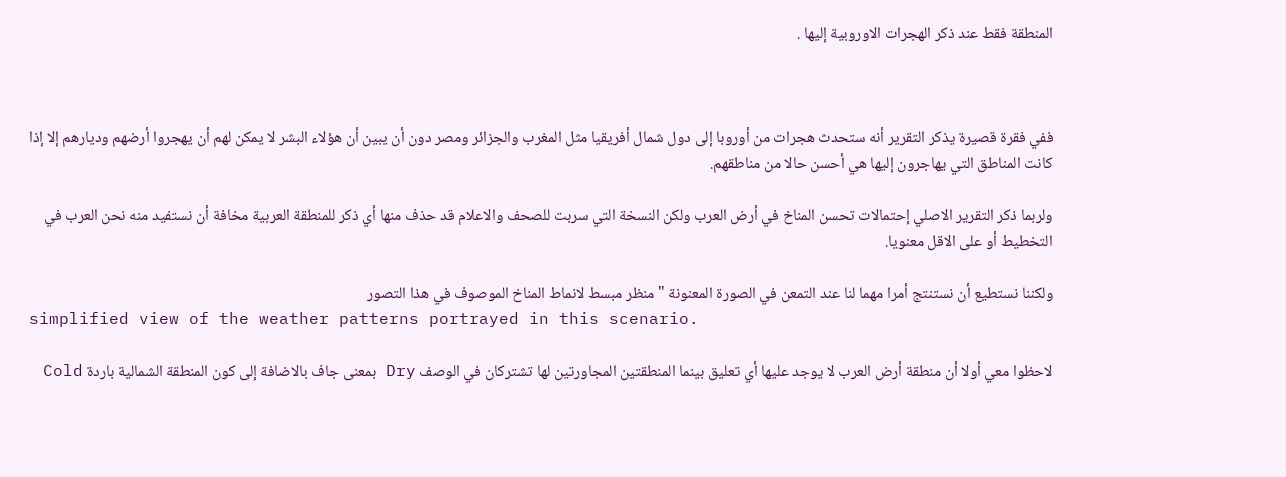المنطقة فقط عند ذكر الهجرات الاوروبية إليها .



ففي فقرة قصيرة يذكر التقرير أنه ستحدث هجرات من أوروبا إلى دول شمال أفريقيا مثل المغرب والجزائر ومصر دون أن يبين أن هؤلاء البشر لا يمكن لهم أن يهجروا أرضهم وديارهم إلا إذا كانت المناطق التي يهاجرون إليها هي أحسن حالا من مناطقهم.

ولربما ذكر التقرير الاصلي إحتمالات تحسن المناخ في أرض العرب ولكن النسخة التي سربت للصحف والاعلام قد حذف منها أي ذكر للمنطقة العربية مخافة أن نستفيد منه نحن العرب في التخطيط أو على الاقل معنويا.

ولكننا نستطيع أن نستنتج أمرا مهما لنا عند التمعن في الصورة المعنونة "منظر مبسط لانماط المناخ الموصوف في هذا التصور
simplified view of the weather patterns portrayed in this scenario.

لاحظوا معي أولا أن منطقة أرض العرب لا يوجد عليها أي تعليق بينما المنطقتين المجاورتين لها تشتركان في الوصف Dry بمعنى جاف بالاضافة إلى كون المنطقة الشمالية باردة Cold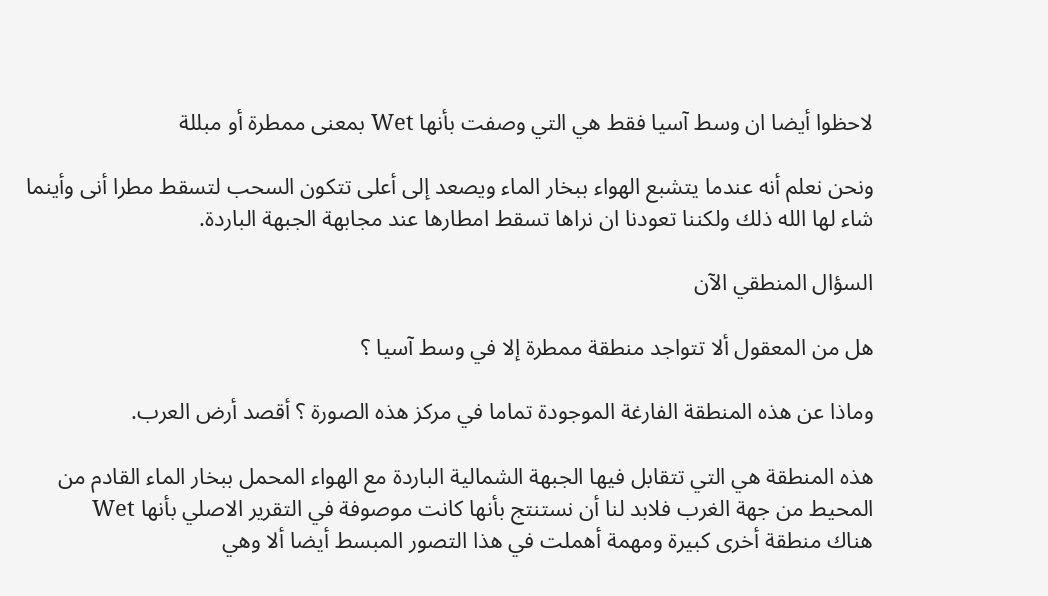لاحظوا أيضا ان وسط آسيا فقط هي التي وصفت بأنها Wet بمعنى ممطرة أو مبللة

ونحن نعلم أنه عندما يتشبع الهواء ببخار الماء ويصعد إلى أعلى تتكون السحب لتسقط مطرا أنى وأينما شاء لها الله ذلك ولكننا تعودنا ان نراها تسقط امطارها عند مجابهة الجبهة الباردة.

السؤال المنطقي الآن

هل من المعقول ألا تتواجد منطقة ممطرة إلا في وسط آسيا ؟

وماذا عن هذه المنطقة الفارغة الموجودة تماما في مركز هذه الصورة ؟ أقصد أرض العرب.

هذه المنطقة هي التي تتقابل فيها الجبهة الشمالية الباردة مع الهواء المحمل ببخار الماء القادم من المحيط من جهة الغرب فلابد لنا أن نستنتج بأنها كانت موصوفة في التقرير الاصلي بأنها Wet
هناك منطقة أخرى كبيرة ومهمة أهملت في هذا التصور المبسط أيضا ألا وهي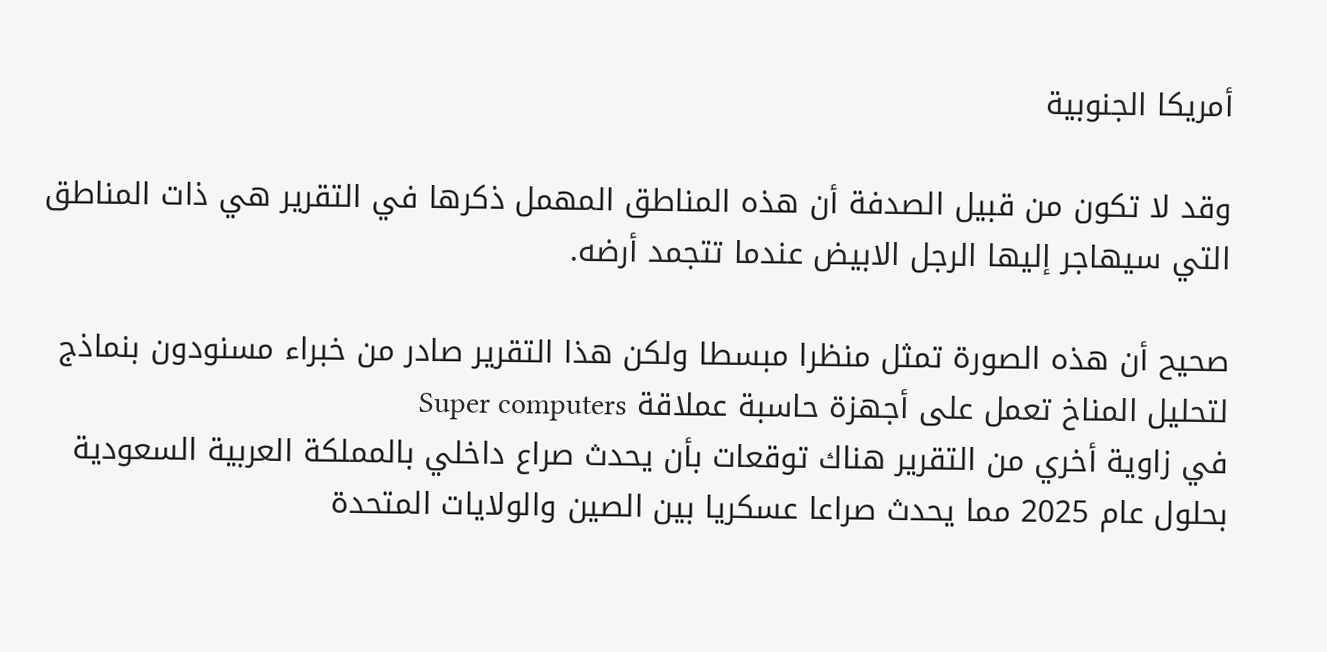أمريكا الجنوبية

وقد لا تكون من قبيل الصدفة أن هذه المناطق المهمل ذكرها في التقرير هي ذات المناطق التي سيهاجر إليها الرجل الابيض عندما تتجمد أرضه.

صحيح أن هذه الصورة تمثل منظرا مبسطا ولكن هذا التقرير صادر من خبراء مسنودون بنماذج لتحليل المناخ تعمل على أجهزة حاسبة عملاقة Super computers
في زاوية أخري من التقرير هناك توقعات بأن يحدث صراع داخلي بالمملكة العربية السعودية بحلول عام 2025 مما يحدث صراعا عسكريا بين الصين والولايات المتحدة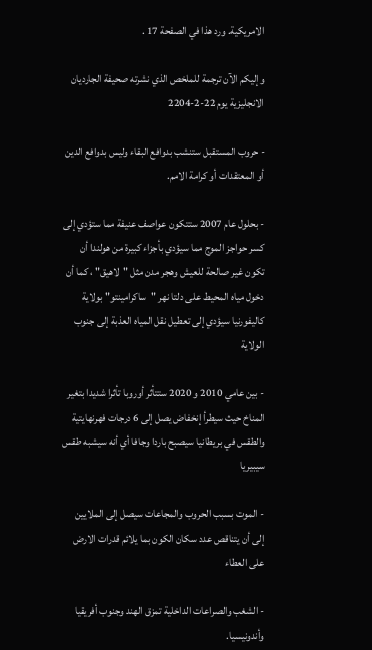الامريكية. ورد هذا في الصفحة 17 .

وإليكم الآن ترجمة للملخص الذي نشرته صحيفة الجارديان الانجليزية يوم 22-2-2204

- حروب المستقبل ستنشب بدوافع البقاء وليس بدوافع الدين أو المعتقدات أو كرامة الامم.

- بحلول عام 2007 ستتكون عواصف عنيفة مما ستؤدي إلى كسر حواجز الموج مما سيؤدي بأجزاء كبيرة من هولندا أن تكون غير صالحة للعيش وهجر مدن مثل "لاهيق" ، كما أن دخول مياه المحيط على دلتا نهر "ساكرامينتو" بولاية كاليفورنيا سيؤدي إلى تعطيل نقل المياه العذبة إلى جنوب الولاية

- بين عامي 2010 و 2020 ستتأثر أوروبا تأثرا شديدا بتغير المناخ حيث سيطرأ إنخفاض يصل إلى 6 درجات فهرنهايتية والطقس في بريطانيا سيصبح باردا وجافا أي أنه سيشبه طقس سيبيريا

- الموت بسبب الحروب والمجاعات سيصل إلى الملايين إلى أن يتناقص عدد سكان الكون بما يلائم قدرات الارض على العطاء

- الشغب والصراعات الداخلية تمزق الهند وجنوب أفريقيا وأندونيسيا.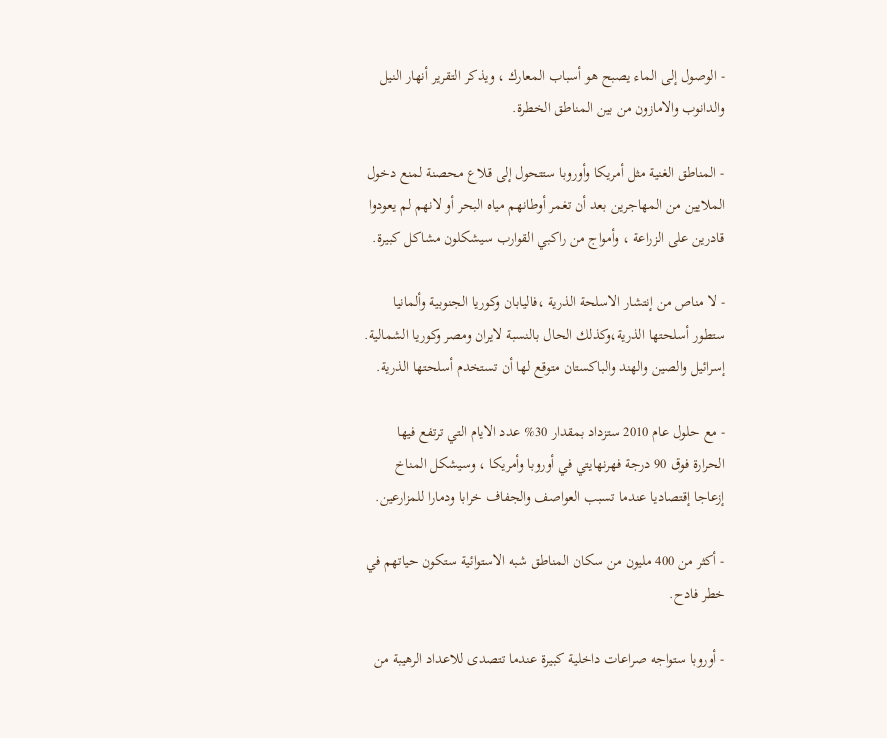- الوصول إلى الماء يصبح هو أسباب المعارك ، ويذكر التقرير أنهار النيل والدانوب والامازون من بين المناطق الخطرة.

- المناطق الغنية مثل أمريكا وأوروبا ستتحول إلى قلاع محصنة لمنع دخول الملايين من المهاجرين بعد أن تغمر أوطانهم مياه البحر أو لانهم لم يعودوا قادرين على الزراعة ، وأمواج من راكبي القوارب سيشكلون مشاكل كبيرة.

- لا مناص من إنتشار الاسلحة الذرية ،فاليابان وكوريا الجنوبية وألمانيا ستطور أسلحتها الذرية،وكذلك الحال بالنسبة لايران ومصر وكوريا الشمالية. إسرائيل والصين والهند والباكستان متوقع لها أن تستخدم أسلحتها الذرية.

- مع حلول عام 2010 ستزداد بمقدار 30% عدد الايام التي ترتفع فيها الحرارة فوق 90 درجة فهرنهايتي في أوروبا وأمريكا ، وسيشكل المناخ إزعاجا إقتصاديا عندما تسبب العواصف والجفاف خرابا ودمارا للمزارعين.

- أكثر من 400 مليون من سكان المناطق شبه الاستوائية ستكون حياتهم في خطر فادح.

- أوروبا ستواجه صراعات داخلية كبيرة عندما تتصدى للاعداد الرهيبة من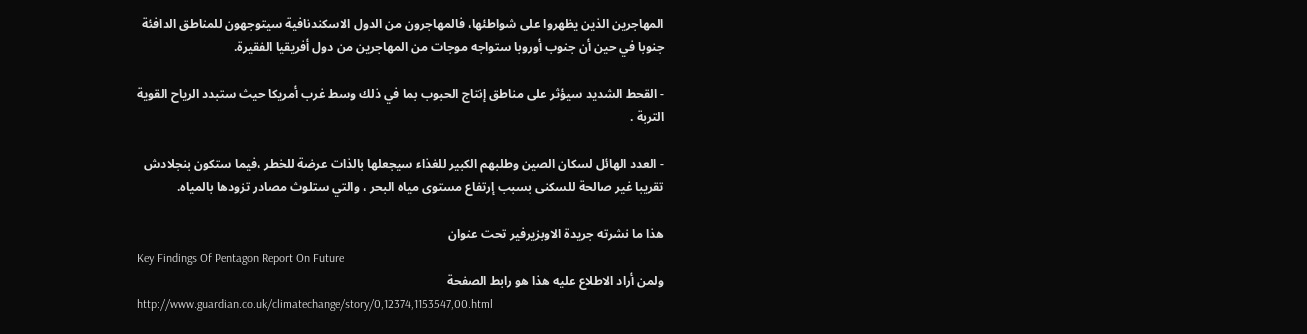المهاجرين الذين يظهروا على شواطئها، فالمهاجرون من الدول الاسكندنافية سيتوجهون للمناطق الدافئة جنوبا في حين أن جنوب أوروبا ستواجه موجات من المهاجرين من دول أفريقيا الفقيرة.

- القحط الشديد سيؤثر على مناطق إنتاج الحبوب بما في ذلك وسط غرب أمريكا حيث ستبدد الرياح القوية التربة .

- العدد الهائل لسكان الصين وطلبهم الكبير للغذاء سيجعلها بالذات عرضة للخطر ،فيما ستكون بنجلادش تقريبا غير صالحة للسكنى بسبب إرتفاع مستوى مياه البحر ، والتي ستلوث مصادر تزودها بالمياه.

هذا ما نشرته جريدة الاوبزيرفير تحت عنوان
Key Findings Of Pentagon Report On Future
ولمن أراد الاطلاع عليه هذا هو رابط الصفحة
http://www.guardian.co.uk/climatechange/story/0,12374,1153547,00.html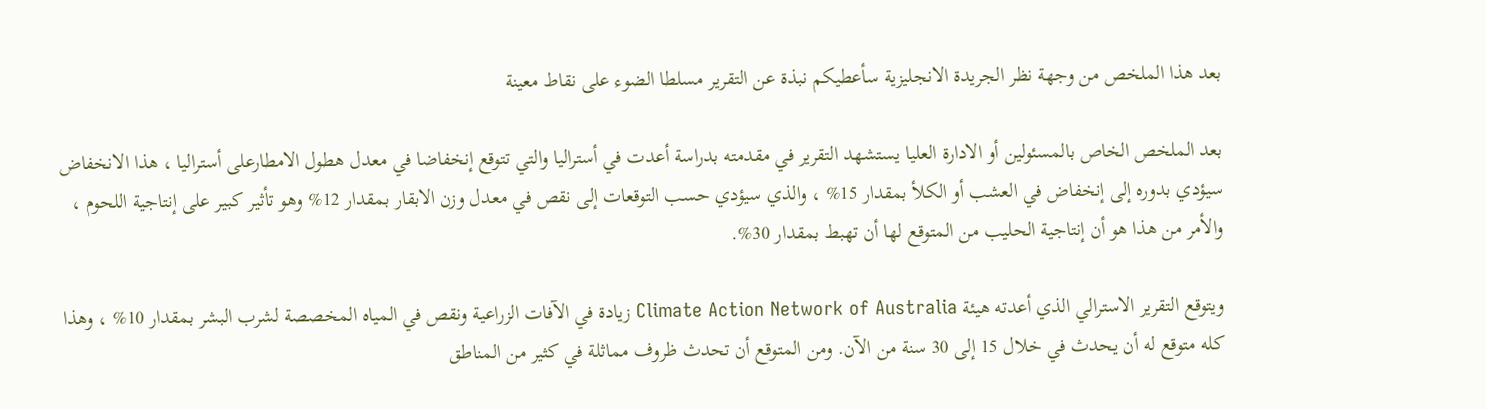بعد هذا الملخص من وجهة نظر الجريدة الانجليزية سأعطيكم نبذة عن التقرير مسلطا الضوء على نقاط معينة

بعد الملخص الخاص بالمسئولين أو الادارة العليا يستشهد التقرير في مقدمته بدراسة أعدت في أستراليا والتي تتوقع إنخفاضا في معدل هطول الامطارعلى أستراليا ، هذا الانخفاض سيؤدي بدوره إلى إنخفاض في العشب أو الكلأ بمقدار 15% ، والذي سيؤدي حسب التوقعات إلى نقص في معدل وزن الابقار بمقدار 12% وهو تأثير كبير على إنتاجية اللحوم ، والأمر من هذا هو أن إنتاجية الحليب من المتوقع لها أن تهبط بمقدار 30%.

ويتوقع التقرير الاسترالي الذي أعدته هيئة Climate Action Network of Australia زيادة في الآفات الزراعية ونقص في المياه المخصصة لشرب البشر بمقدار 10% ، وهذا كله متوقع له أن يحدث في خلال 15 إلى 30 سنة من الآن. ومن المتوقع أن تحدث ظروف مماثلة في كثير من المناطق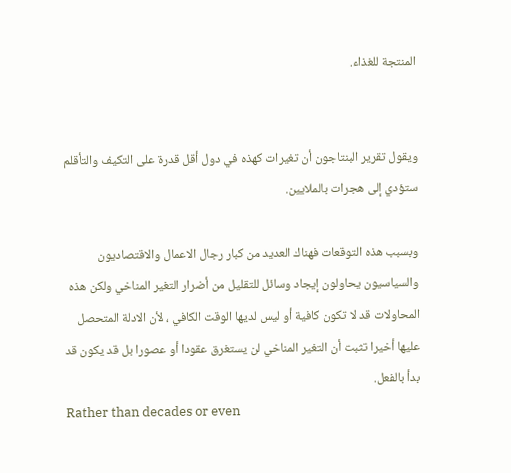المنتجة للغذاء.


ويقول تقرير البنتاجون أن تغيرات كهذه في دول أقل قدرة على التكيف والتأقلم ستؤدي إلى هجرات بالملايين.

وبسبب هذه التوقعات فهناك العديد من كبار رجال الاعمال والاقتصاديون والسياسيون يحاولون إيجاد وسائل للتقليل من أضرار التغير المناخي ولكن هذه المحاولات قد لا تكون كافية أو ليس لديها الوقت الكافي ، لأن الادلة المتحصل عليها أخيرا تثبت أن التغير المناخي لن يستغرق عقودا أو عصورا بل قد يكون قد بدأ بالفعل.
Rather than decades or even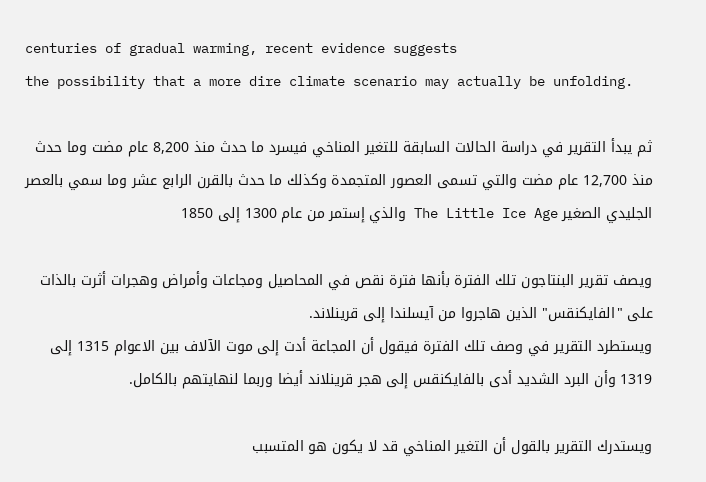centuries of gradual warming, recent evidence suggests
the possibility that a more dire climate scenario may actually be unfolding.

ثم يبدأ التقرير في دراسة الحالات السابقة للتغير المناخي فيسرد ما حدث منذ 8,200 عام مضت وما حدث منذ 12,700 عام مضت والتي تسمى العصور المتجمدة وكذلك ما حدث بالقرن الرابع عشر وما سمي بالعصر الجليدي الصغير The Little Ice Age والذي إستمر من عام 1300 إلى 1850

ويصف تقرير البنتاجون تلك الفترة بأنها فترة نقص في المحاصيل ومجاعات وأمراض وهجرات أثرت بالذات على "الفايكنقس" الذين هاجروا من آيسلندا إلى قرينلاند.
ويستطرد التقرير في وصف تلك الفترة فيقول أن المجاعة أدت إلى موت الآلاف بين الاعوام 1315 إلى 1319 وأن البرد الشديد أدى بالفايكنقس إلى هجر قرينلاند أيضا وربما لنهايتهم بالكامل.

ويستدرك التقرير بالقول أن التغير المناخي قد لا يكون هو المتسبب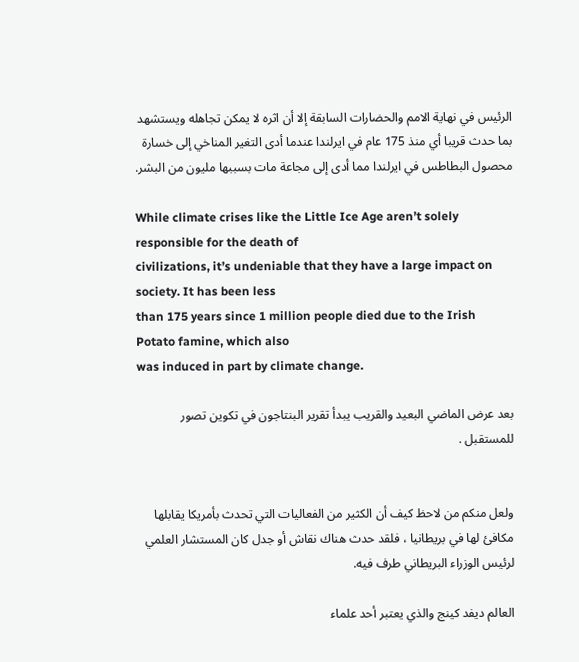الرئيس في نهاية الامم والحضارات السابقة إلا أن اثره لا يمكن تجاهله ويستشهد بما حدث قريبا أي منذ 175 عام في ايرلندا عندما أدى التغير المناخي إلى خسارة محصول البطاطس في ايرلندا مما أدى إلى مجاعة مات بسببها مليون من البشر.

While climate crises like the Little Ice Age aren’t solely responsible for the death of
civilizations, it’s undeniable that they have a large impact on society. It has been less
than 175 years since 1 million people died due to the Irish Potato famine, which also
was induced in part by climate change.

بعد عرض الماضي البعيد والقريب يبدأ تقرير البنتاجون في تكوين تصور للمستقبل .


ولعل منكم من لاحظ كيف أن الكثير من الفعاليات التي تحدث بأمريكا يقابلها مكافئ لها في بريطانيا ، فلقد حدث هناك نقاش أو جدل كان المستشار العلمي لرئيس الوزراء البريطاني طرف فيه.

العالم ديفد كينج والذي يعتبر أحد علماء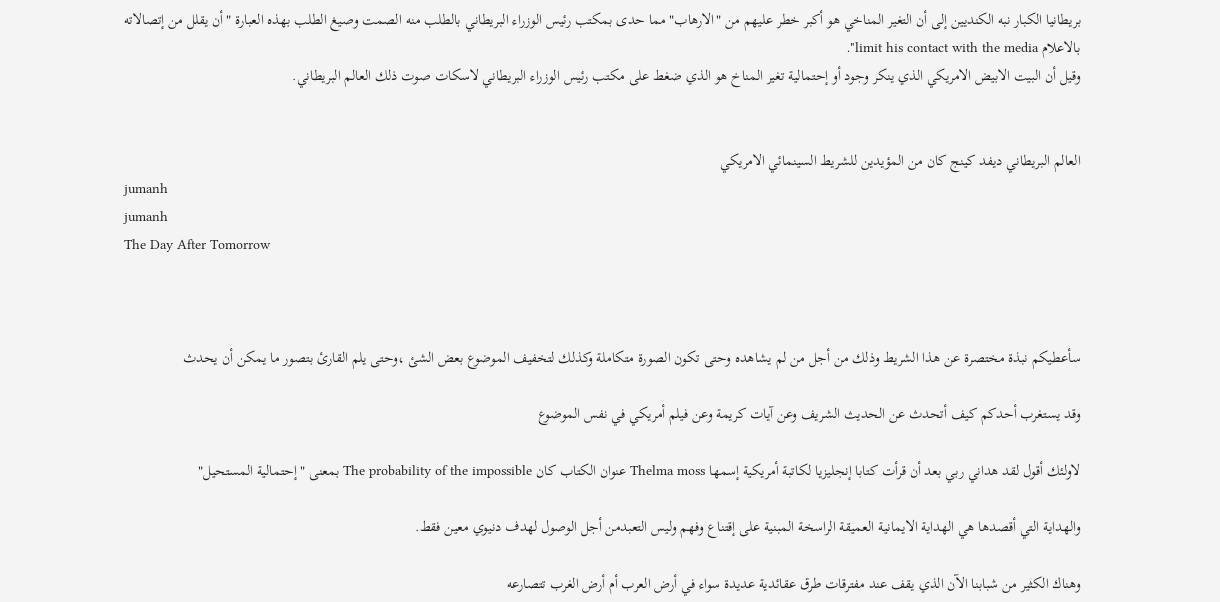بريطانيا الكبار نبه الكنديين إلى أن التغير المناخي هو أكبر خطر عليهم من "الارهاب" مما حدى بمكتب رئيس الوزراء البريطاني بالطلب منه الصمت وصيغ الطلب بهذه العبارة "أن يقلل من إتصالاته بالاعلام limit his contact with the media".
وقيل أن البيت الابيض الامريكي الذي ينكر وجود أو إحتمالية تغير المناخ هو الذي ضغط على مكتب رئيس الوزراء البريطاني لاسكات صوت ذلك العالم البريطاني.


العالم البريطاني ديفد كينج كان من المؤيدين للشريط السينمائي الامريكي
jumanh
jumanh
The Day After Tomorrow



سأعطيكم نبذة مختصرة عن هذا الشريط وذلك من أجل من لم يشاهده وحتى تكون الصورة متكاملة وكذلك لتخفيف الموضوع بعض الشئ ،وحتى يلم القارئ بتصور ما يمكن أن يحدث

وقد يستغرب أحدكم كيف أتحدث عن الحديث الشريف وعن آيات كريمة وعن فيلم أمريكي في نفس الموضوع

لاولئك أقول لقد هداني ربي بعد أن قرأت كتابا إنجليزيا لكاتبة أمريكية إسمها Thelma moss عنوان الكتاب كان The probability of the impossible بمعنى "إحتمالية المستحيل"

والهداية التي أقصدها هي الهداية الايمانية العميقة الراسخة المبنية على إقتناع وفهم وليس التعبدمن أجل الوصول لهدف دنيوي معين فقط.

وهناك الكثير من شبابنا الآن الذي يقف عند مفترقات طرق عقائدية عديدة سواء في أرض العرب أم أرض الغرب تتصارعه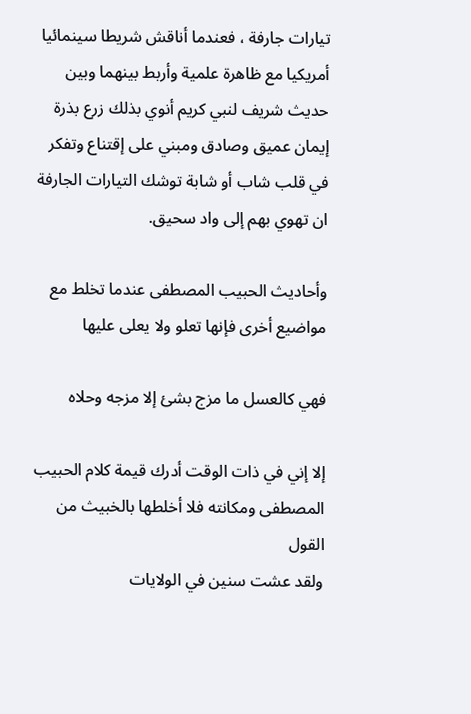تيارات جارفة ، فعندما أناقش شريطا سينمائيا أمريكيا مع ظاهرة علمية وأربط بينهما وبين حديث شريف لنبي كريم أنوي بذلك زرع بذرة إيمان عميق وصادق ومبني على إقتناع وتفكر في قلب شاب أو شابة توشك التيارات الجارفة ان تهوي بهم إلى واد سحيق.

وأحاديث الحبيب المصطفى عندما تخلط مع مواضيع أخرى فإنها تعلو ولا يعلى عليها

فهي كالعسل ما مزج بشئ إلا مزجه وحلاه

إلا إني في ذات الوقت أدرك قيمة كلام الحبيب المصطفى ومكانته فلا أخلطها بالخبيث من القول
ولقد عشت سنين في الولايات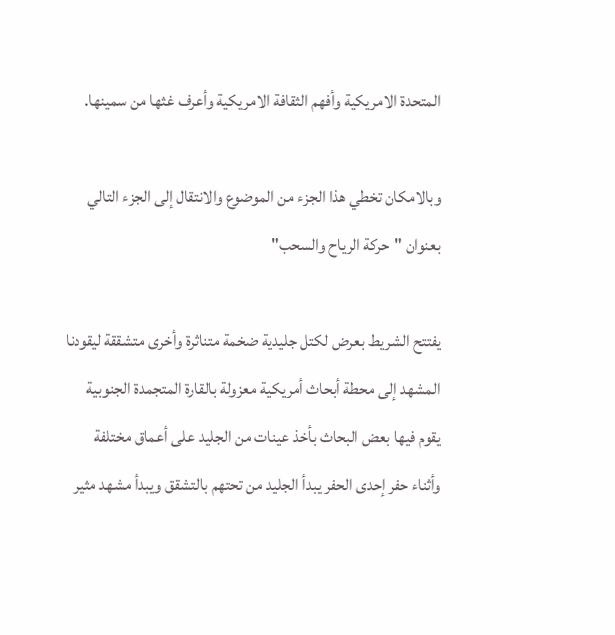المتحدة الامريكية وأفهم الثقافة الامريكية وأعرف غثها من سمينها.

وبالامكان تخطي هذا الجزء من الموضوع والانتقال إلى الجزء التالي بعنوان "حركة الرياح والسحب"

يفتتح الشريط بعرض لكتل جليدية ضخمة متناثرة وأخرى متشققة ليقودنا المشهد إلى محطة أبحاث أمريكية معزولة بالقارة المتجمدة الجنوبية يقوم فيها بعض البحاث بأخذ عينات من الجليد على أعماق مختلفة وأثناء حفر إحدى الحفر يبدأ الجليد من تحتهم بالتشقق ويبدأ مشهد مثير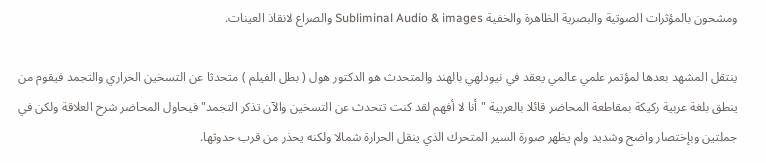ومشحون بالمؤثرات الصوتية والبصرية الظاهرة والخفية Subliminal Audio & images والصراع لانقاذ العينات.

ينتقل المشهد بعدها لمؤتمر علمي عالمي يعقد في نيودلهي بالهند والمتحدث هو الدكتور هول ( بطل الفيلم ) متحدثا عن التسخين الحراري والتجمد فيقوم من ينطق بلغة عربية ركيكة بمقاطعة المحاضر قائلا بالعربية "أنا لا أفهم لقد كنت تتحدث عن التسخين والآن تذكر التجمد" فيحاول المحاضر شرح العلاقة ولكن في جملتين وبإختصار واضح وشديد ولم يظهر صورة السير المتحرك الذي ينقل الحرارة شمالا ولكنه يحذر من قرب حدوثها.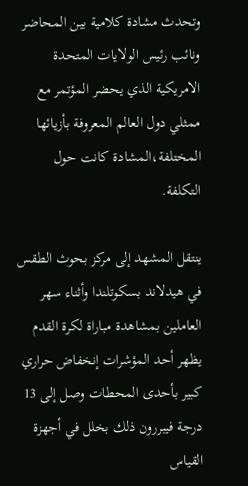وتحدث مشادة كلامية بين المحاضر ونائب رئيس الولايات المتحدة الامريكية الذي يحضر المؤتمر مع ممثلي دول العالم المعروفة بأزيائها المختلفة،المشادة كانت حول التكلفة.

ينتقل المشهد إلى مركز بحوث الطقس في هيدلاند بسكوتلندا وأثناء سهر العاملين بمشاهدة مباراة لكرة القدم يظهر أحد المؤشرات إنخفاض حراري كبير بأحدى المحطات وصل إلى 13 درجة فيبررون ذلك بخلل في أجهزة القياس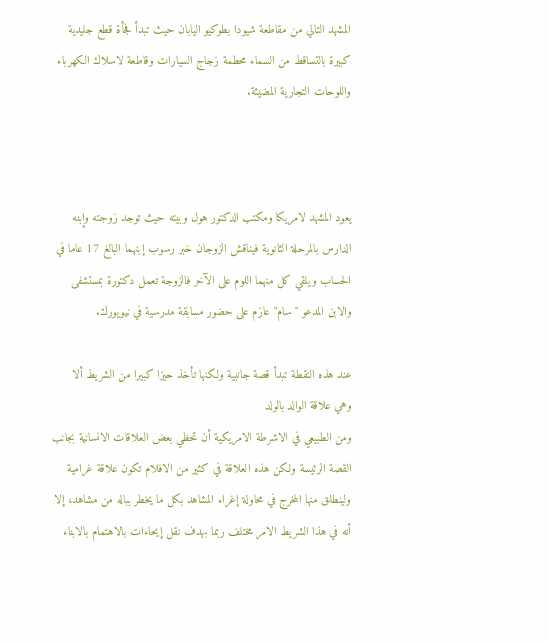المشهد التالي من مقاطعة شيودا بطوكيو اليابان حيث تبدأ فجأة قطع جليدية كبيرة بالتساقط من السماء محطمة زجاج السيارات وقاطعة لاسلاك الكهرباء واللوحات التجارية المضيئة.



يعود المشهد لامريكا ومكتب الدكتور هول وبيته حيث توجد زوجته وإبنه الدارس بالمرحلة الثانوية فيناقش الزوجان خبر رسوب إبنهما البالغ 17 عاما في الحساب ويلقي كل منهما اللوم على الآخر فالزوجة تعمل دكتورة بمستشفى والابن المدعو "سام" عازم على حضور مسابقة مدرسية في نيويورك.

عند هذه النقطة تبدأ قصة جانبية ولكنها تأخذ حيزا كبيرا من الشريط ألا وهي علاقة الوالد بالولد
ومن الطبيعي في الاشرطة الامريكية أن تحظي بعض العلاقات الانسانية بجانب القصة الرئيسة ولكن هذه العلاقة في كثير من الافلام تكون علاقة غرامية ولينطلق منها المخرج في محاولة إغراء المشاهد بكل ما يخطر بباله من مشاهد، إلا أنه في هذا الشريط الامر مختلف ربما بهدف نقل إيحاءات بالاهتمام بالابناء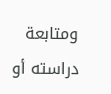ومتابعة دراسته أو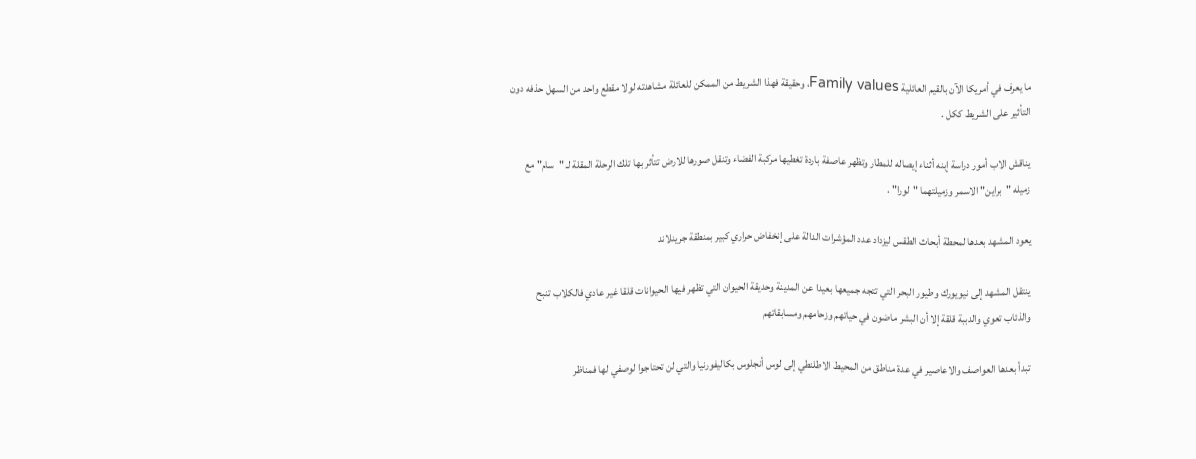ما يعرف في أمريكا الآن بالقيم العائلية Family values، وحقيقة فهذا الشريط من الممكن للعائلة مشاهدته لولا مقطع واحد من السهل حذفه دون التأثير على الشريط ككل .

يناقش الاب أمور دراسة إبنه أثناء إيصاله للمطار وتظهر عاصفة باردة تغطيها مركبة الفضاء وتنقل صورها للارض تتأثر بها تلك الرحلة المقلة لـ "سام" مع زميله "براين" الاسمر وزميلتهما "لورا" .

يعود المشهد بعدها لمحطة أبحاث الطقس ليزداد عدد المؤشرات الدالة على إنخفاض حراري كبير بمنطقة جرينلاند

ينتقل المشهد إلى نيويورك وطيور البحر التي تتجه جميعها بعيدا عن المدينة وحديقة الحيوان التي تظهر فيها الحيوانات قلقا غير عادي فالكلاب تنبح والذئاب تعوي والدببة قلقة إلا أن البشر ماضون في حياتهم وزحامهم ومسابقاتهم

تبدأ بعدها العواصف والاعاصير في عدة مناطق من المحيط الاطلنطي إلى لوس أنجلوس بكاليفورنيا والتي لن تحتاجوا لوصفي لها فمناظر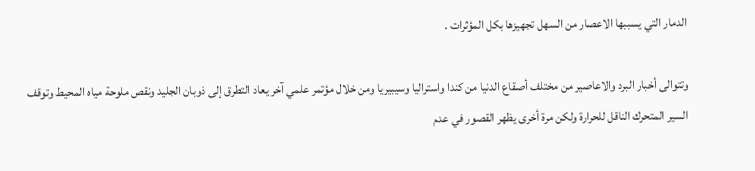الدمار التي يسببها الاعصار من السهل تجهيزها بكل المؤثرات .

وتتوالى أخبار البرد والاعاصير من مختلف أصقاع الدنيا من كندا واستراليا وسيبيريا ومن خلال مؤتمر علمي آخر يعاد التطرق إلى ذوبان الجليد ونقص ملوحة مياه المحيط وتوقف السير المتحرك الناقل للحرارة ولكن مرة أخرى يظهر القصور في عدم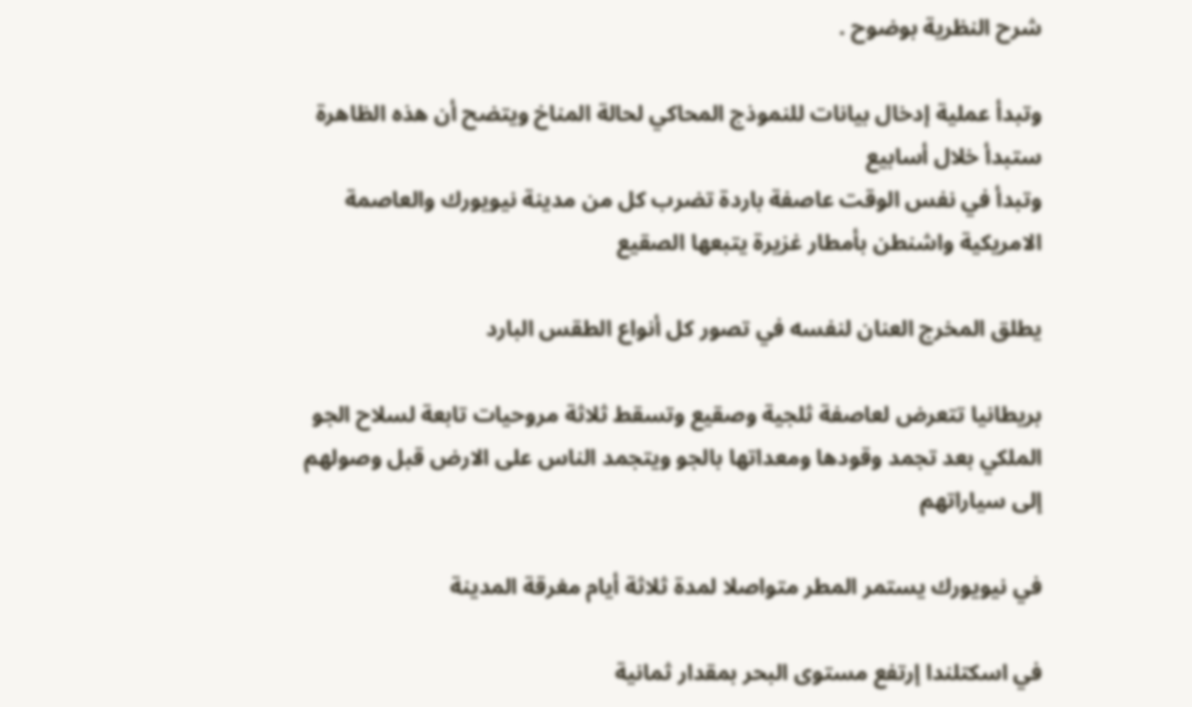شرح النظرية بوضوح .

وتبدأ عملية إدخال بيانات للنموذج المحاكي لحالة المناخ ويتضح أن هذه الظاهرة ستبدأ خلال أسابيع
وتبدأ في نفس الوقت عاصفة باردة تضرب كل من مدينة نيويورك والعاصمة الامريكية واشنطن بأمطار غزيرة يتبعها الصقيع

يطلق المخرج العنان لنفسه في تصور كل أنواع الطقس البارد

بريطانيا تتعرض لعاصفة ثلجية وصقيع وتسقط ثلاثة مروحيات تابعة لسلاح الجو الملكي بعد تجمد وقودها ومعداتها بالجو ويتجمد الناس على الارض قبل وصولهم إلى سياراتهم

في نيويورك يستمر المطر متواصلا لمدة ثلاثة أيام مغرقة المدينة

في اسكتلندا إرتفع مستوى البحر بمقدار ثمانية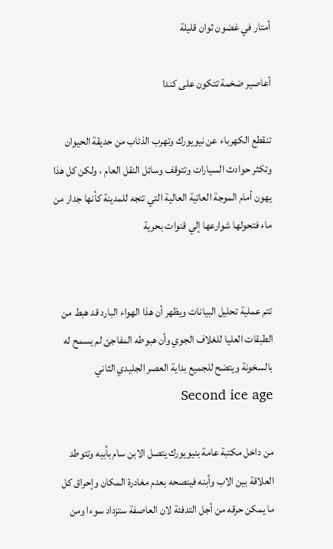أمتار في غضون ثوان قليلة

أعاصير ضخمة تتكون على كندا

تنقطع الكهرباء عن نيويورك وتهرب الذئاب من حديقة الحيوان وتكثر حوادث السيارات وتتوقف وسائل النقل العام ، ولكن كل هذا يهون أمام الموجة العاتية العالية التي تتجه للمدينة كأنها جدار من ماء فتحولها شوارعها إلي قنوات بحرية


تتم عملية تحليل البيانات ويظهر أن هذا الهواء البارد قد هبط من الطبقات العليا للغلاف الجوي وأن هبوطه المفاجئ لم يسمح له بالسخونة ويتضح للجميع بداية العصر الجليدي الثاني Second ice age

من داخل مكتبة عامة بنيويورك يتصل الابن سام بأبيه وتتوطد العلاقة بين الاب وأبنه فينصحه بعدم مغادرة المكان وإحراق كل ما يمكن حرقه من أجل التدفئة لان العاصفة ستزداد سوءا ومن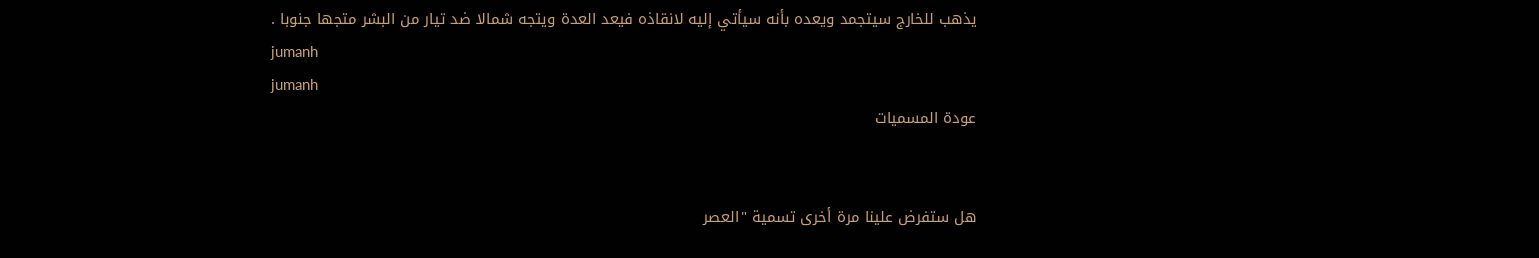يذهب للخارج سيتجمد ويعده بأنه سيأتي إليه لانقاذه فيعد العدة ويتجه شمالا ضد تيار من البشر متجها جنوبا .
jumanh
jumanh
عودة المسميات


هل ستفرض علينا مرة أخرى تسمية "العصر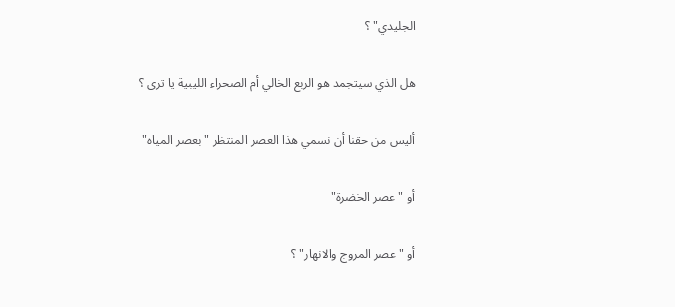الجليدي" ؟

هل الذي سيتجمد هو الربع الخالي أم الصحراء الليبية يا ترى ؟

أليس من حقنا أن نسمي هذا العصر المنتظر "بعصر المياه"

أو "عصر الخضرة"

أو "عصر المروج والانهار" ؟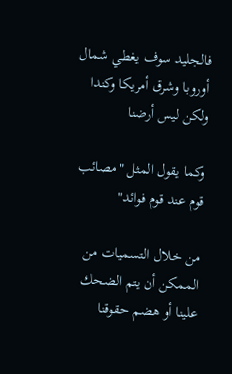فالجليد سوف يغطي شمال أوروبا وشرق أمريكا وكندا ولكن ليس أرضنا

وكما يقول المثل "مصائب قوم عند قوم فوائد"

من خلال التسميات من الممكن أن يتم الضحك علينا أو هضم حقوقنا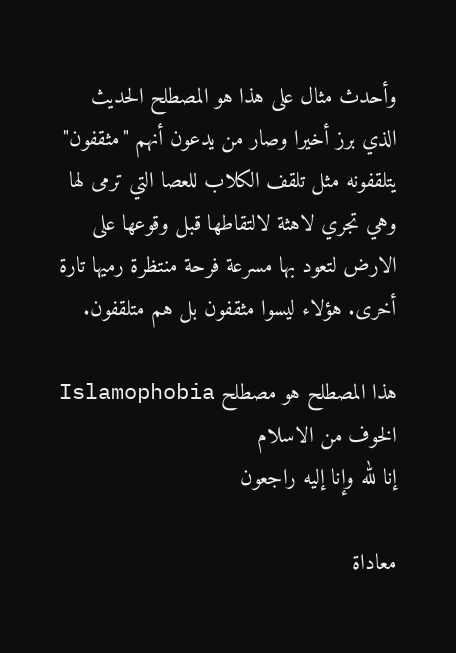وأحدث مثال على هذا هو المصطلح الحديث الذي برز أخيرا وصار من يدعون أنهم "مثقفون" يتلقفونه مثل تلقف الكلاب للعصا التي ترمى لها وهي تجري لاهثة لالتقاطها قبل وقوعها على الارض لتعود بها مسرعة فرحة منتظرة رميها تارة أخرى. هؤلاء ليسوا مثقفون بل هم متلقفون.

هذا المصطلح هو مصطلح Islamophobia الخوف من الاسلام
إنا لله وإنا إليه راجعون

معاداة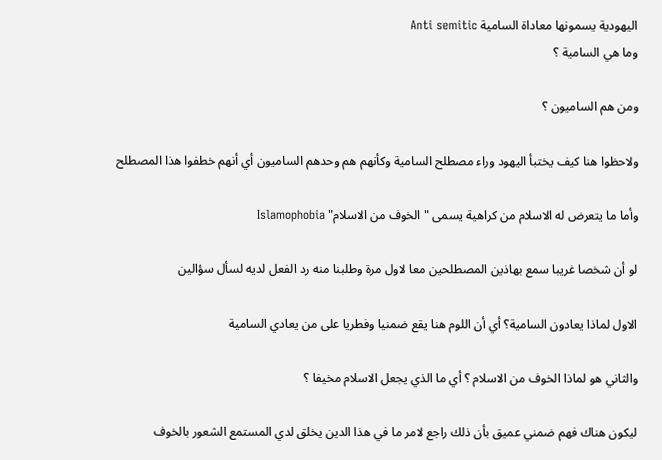اليهودية يسمونها معاداة السامية Anti semitic
وما هي السامية ؟

ومن هم الساميون ؟

ولاحظوا هنا كيف يختبأ اليهود وراء مصطلح السامية وكأنهم هم وحدهم الساميون أي أنهم خطفوا هذا المصطلح

وأما ما يتعرض له الاسلام من كراهية يسمى "الخوف من الاسلام" Islamophobia

لو أن شخصا غريبا سمع بهاذين المصطلحين معا لاول مرة وطلبنا منه رد الفعل لديه لسأل سؤالين

الاول لماذا يعادون السامية؟ أي أن اللوم هنا يقع ضمنيا وفطريا على من يعادي السامية

والثاني هو لماذا الخوف من الاسلام ؟ أي ما الذي يجعل الاسلام مخيفا ؟

ليكون هناك فهم ضمني عميق بأن ذلك راجع لامر ما في هذا الدين يخلق لدي المستمع الشعور بالخوف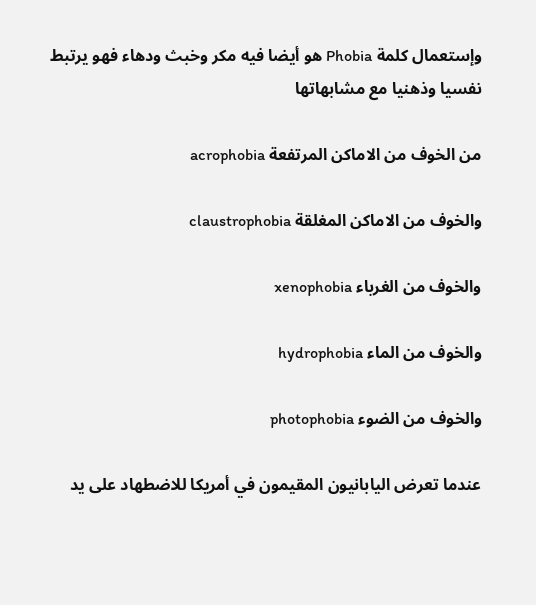وإستعمال كلمة Phobia هو أيضا فيه مكر وخبث ودهاء فهو يرتبط نفسيا وذهنيا مع مشابهاتها

من الخوف من الاماكن المرتفعة acrophobia

والخوف من الاماكن المغلقة claustrophobia

والخوف من الغرباء xenophobia

والخوف من الماء hydrophobia

والخوف من الضوء photophobia

عندما تعرض اليابانيون المقيمون في أمريكا للاضطهاد على يد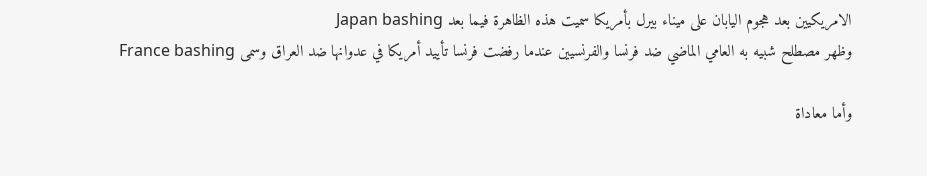الامريكيين بعد هجوم اليابان على ميناء بيرل بأمريكا سميت هذه الظاهرة فيما بعد Japan bashing
وظهر مصطلح شبيه به العامي الماضي ضد فرنسا والفرنسيين عندما رفضت فرنسا تأييد أمريكا في عدوانها ضد العراق وسمى France bashing

وأما معاداة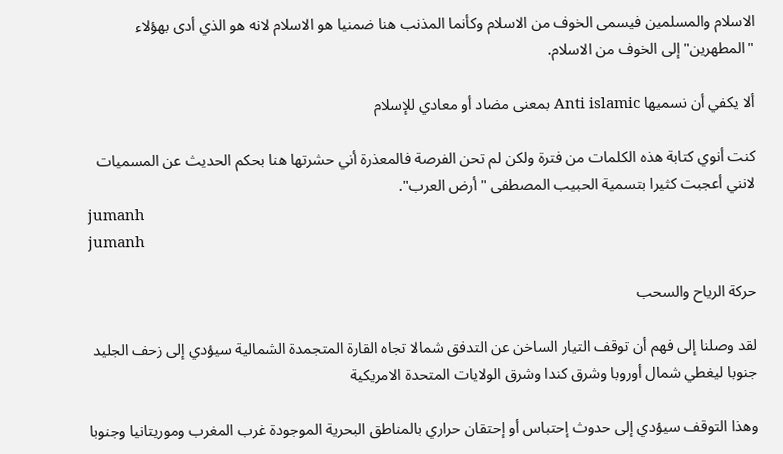الاسلام والمسلمين فيسمى الخوف من الاسلام وكأنما المذنب هنا ضمنيا هو الاسلام لانه هو الذي أدى بهؤلاء "المطهرين" إلى الخوف من الاسلام.

ألا يكفي أن نسميها Anti islamic بمعنى مضاد أو معادي للإسلام

كنت أنوي كتابة هذه الكلمات من فترة ولكن لم تحن الفرصة فالمعذرة أني حشرتها هنا بحكم الحديث عن المسميات لانني أعجبت كثيرا بتسمية الحبيب المصطفى " أرض العرب".
jumanh
jumanh

حركة الرياح والسحب

لقد وصلنا إلى فهم أن توقف التيار الساخن عن التدفق شمالا تجاه القارة المتجمدة الشمالية سيؤدي إلى زحف الجليد جنوبا ليغطي شمال أوروبا وشرق كندا وشرق الولايات المتحدة الامريكية

وهذا التوقف سيؤدي إلى حدوث إحتباس أو إحتقان حراري بالمناطق البحرية الموجودة غرب المغرب وموريتانيا وجنوبا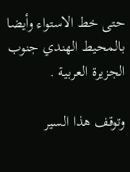حتى خط الاستواء وأيضا بالمحيط الهندي جنوب الجزيرة العربية .

وتوقف هذا السير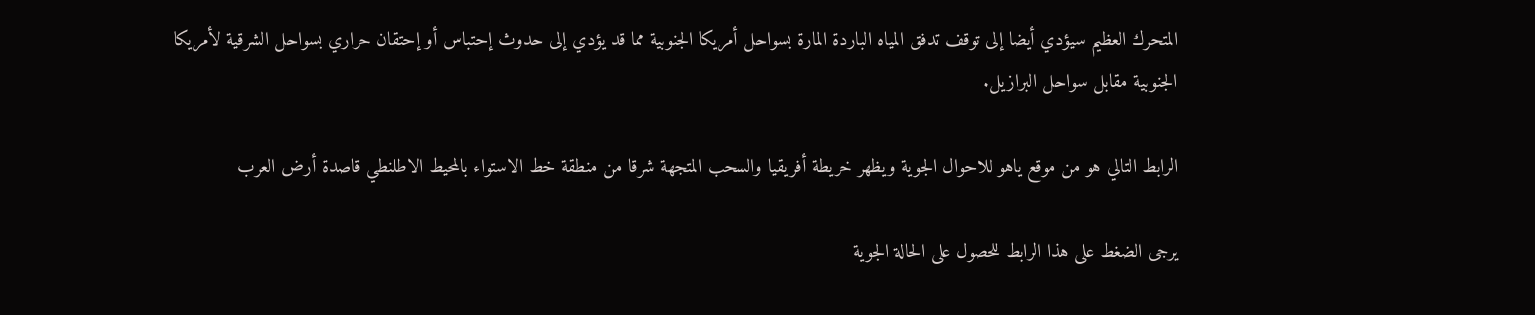المتحرك العظيم سيؤدي أيضا إلى توقف تدفق المياه الباردة المارة بسواحل أمريكا الجنوبية مما قد يؤدي إلى حدوث إحتباس أو إحتقان حراري بسواحل الشرقية لأمريكا الجنوبية مقابل سواحل البرازيل.

الرابط التالي هو من موقع ياهو للاحوال الجوية ويظهر خريطة أفريقيا والسحب المتجهة شرقا من منطقة خط الاستواء بالمحيط الاطلنطي قاصدة أرض العرب

يرجى الضغط على هذا الرابط للحصول على الحالة الجوية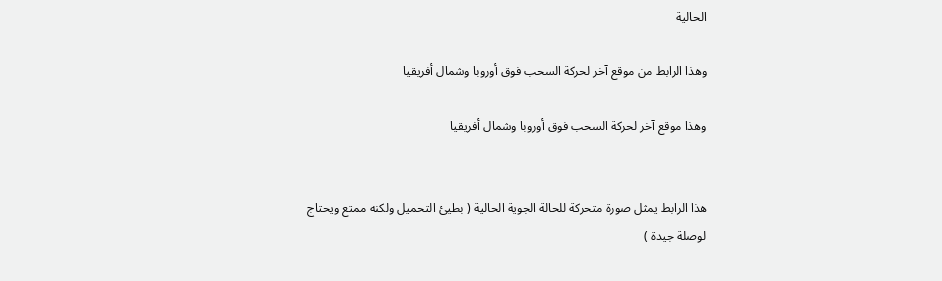الحالية

وهذا الرابط من موقع آخر لحركة السحب فوق أوروبا وشمال أفريقيا

وهذا موقع آخر لحركة السحب فوق أوروبا وشمال أفريقيا


هذا الرابط يمثل صورة متحركة للحالة الجوية الحالية ( بطيئ التحميل ولكنه ممتع ويحتاج لوصلة جيدة )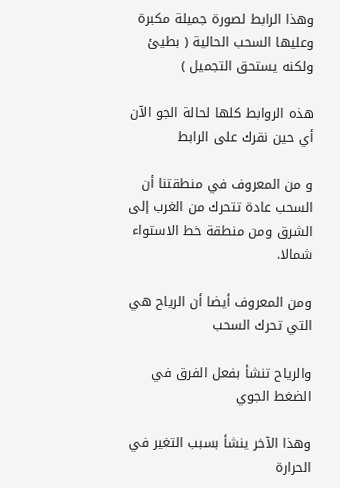وهذا الرابط لصورة جميلة مكبرة وعليها السحب الحالية ( بطيئ ولكنه يستحق التجميل )

هذه الروابط كلها لحالة الجو الآن أي حين نقرك على الرابط

و من المعروف في منطقتنا أن السحب عادة تتحرك من الغرب إلى الشرق ومن منطقة خط الاستواء شمالا.

ومن المعروف أيضا أن الرياح هي التي تحرك السحب

والرياح تنشأ بفعل الفرق في الضغط الجوي

وهذا الآخر ينشأ بسبب التغير في الحرارة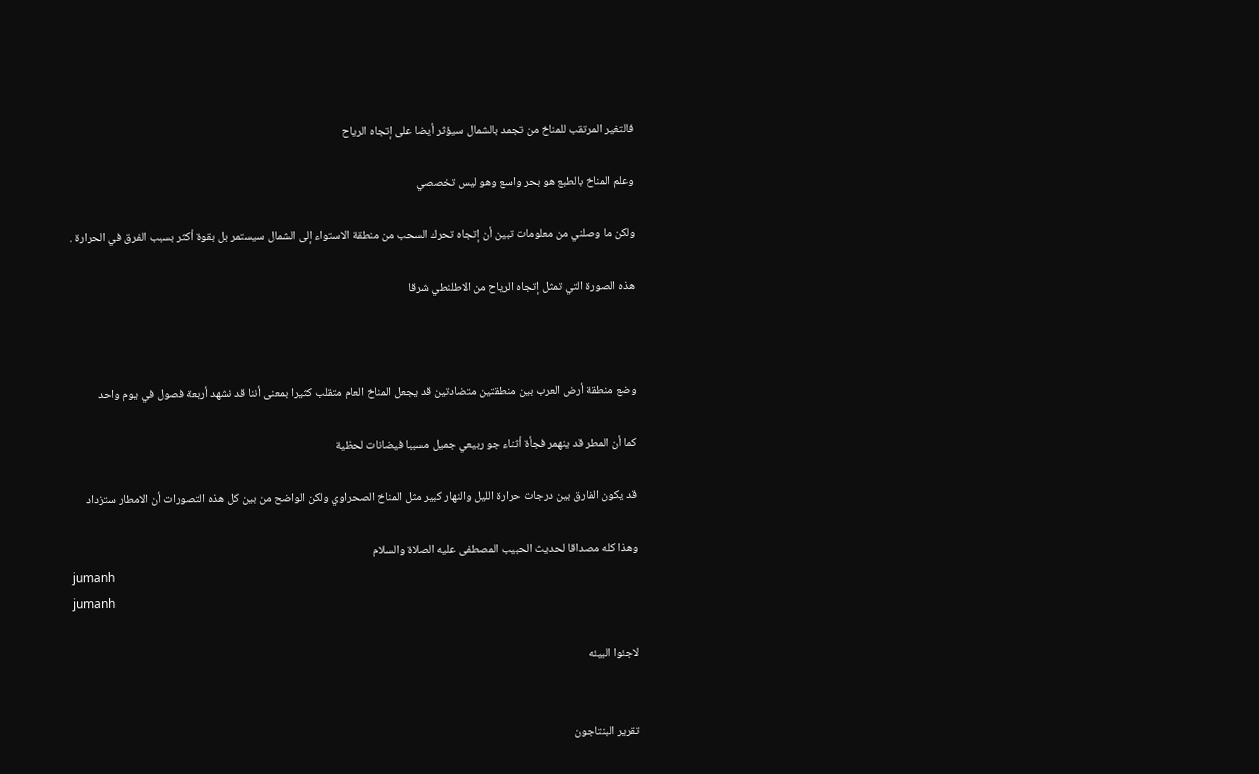فالتغير المرتقب للمناخ من تجمد بالشمال سيؤثر أيضا على إتجاه الرياح

وعلم المناخ بالطبع هو بحر واسع وهو ليس تخصصي

ولكن ما وصلني من معلومات تبين أن إتجاه تحرك السحب من منطقة الاستواء إلى الشمال سيستمر بل بقوة أكثر بسبب الفرق في الحرارة .

هذه الصورة التي تمثل إتجاه الرياح من الاطلنطي شرقا



وضع منطقة أرض العرب بين منطقتين متضادتين قد يجعل المناخ العام متقلب كثيرا بمعنى أننا قد نشهد أربعة فصول في يوم واحد

كما أن المطر قد ينهمر فجأة أثناء جو ربيعي جميل مسببا فيضانات لحظية

قد يكون الفارق بين درجات حرارة الليل والنهار كبير مثل المناخ الصحراوي ولكن الواضح من بين كل هذه التصورات أن الامطار ستزداد

وهذا كله مصداقا لحديث الحبيب المصطفى عليه الصلاة والسلام
jumanh
jumanh

لاجئوا البيئه


تقرير البنتاجون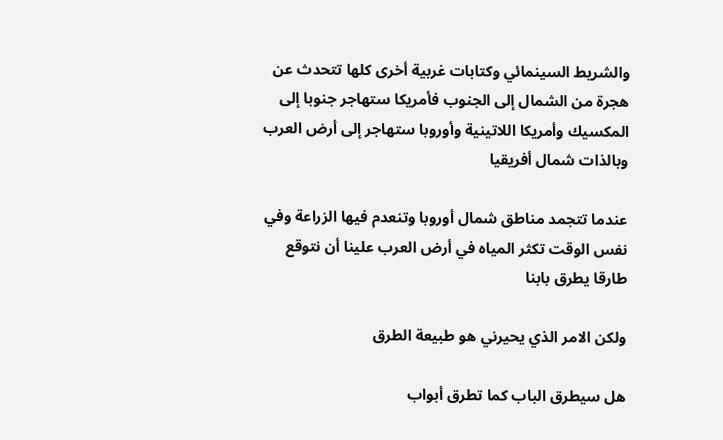والشريط السينمائي وكتابات غربية أخرى كلها تتحدث عن هجرة من الشمال إلى الجنوب فأمريكا ستهاجر جنوبا إلى المكسيك وأمريكا اللاتينية وأوروبا ستهاجر إلى أرض العرب وبالذات شمال أفريقيا

عندما تتجمد مناطق شمال أوروبا وتنعدم فيها الزراعة وفي نفس الوقت تكثر المياه في أرض العرب علينا أن نتوقع طارقا يطرق بابنا

ولكن الامر الذي يحيرني هو طبيعة الطرق

هل سيطرق الباب كما تطرق أبواب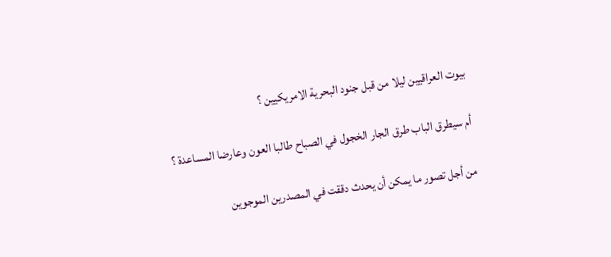بيوت العراقيين ليلا من قبل جنود البحرية الامريكيين ؟

أم سيطرق الباب طرق الجار الخجول في الصباح طالبا العون وعارضا المساعدة ؟

من أجل تصور ما يمكن أن يحدث دققت في المصدرين الموجوين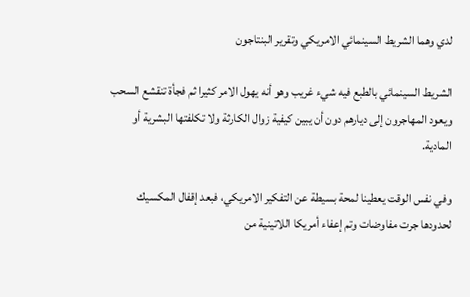لدي وهما الشريط السينمائي الامريكي وتقرير البنتاجون

الشريط السينمائي بالطبع فيه شيء غريب وهو أنه يهول الامر كثيرا ثم فجأة تنقشع السحب ويعود المهاجرون إلى ديارهم دون أن يبين كيفية زوال الكارثة ولا تكلفتها البشرية أو المادية.

وفي نفس الوقت يعطينا لمحة بسيطة عن التفكير الامريكي، فبعد إقفال المكسيك لحدودها جرت مفاوضات وتم إعفاء أمريكا اللاتينية من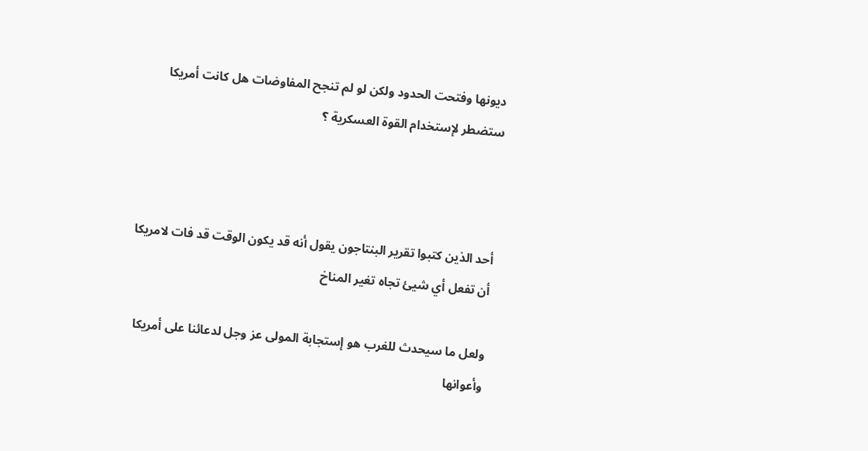ديونها وفتحت الحدود ولكن لو لم تنجح المفاوضات هل كانت أمريكا ستضطر لإستخدام القوة العسكرية ؟



أحد الذين كتبوا تقرير البنتاجون يقول أنه قد يكون الوقت قد فات لامريكا أن تفعل أي شيئ تجاه تغير المناخ

ولعل ما سيحدث للغرب هو إستجابة المولى عز وجل لدعائنا على أمريكا وأعوانها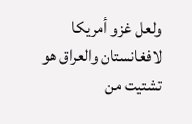ولعل غزو أمريكا لافغانستان والعراق هو تشتيت من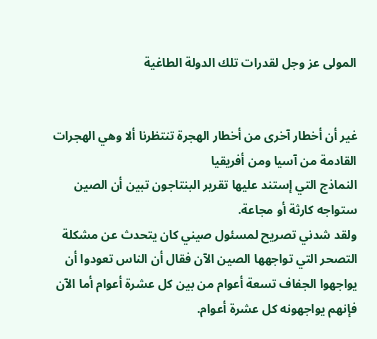المولى عز وجل لقدرات تلك الدولة الطاغية


غير أن أخطار آخرى من أخطار الهجرة تنتظرنا ألا وهي الهجرات القادمة من آسيا ومن أفريقيا
النماذج التي إستند عليها تقرير البنتاجون تبين أن الصين ستواجه كارثة أو مجاعة.
ولقد شدني تصريح لمسئول صيني كان يتحدث عن مشكلة التصحر التي تواجهها الصين الآن فقال أن الناس تعودوا أن يواجهوا الجفاف تسعة أعوام من بين كل عشرة أعوام أما الآن فإنهم يواجهونه كل عشرة أعوام.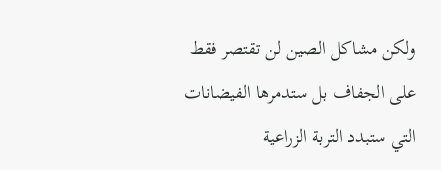ولكن مشاكل الصين لن تقتصر فقط على الجفاف بل ستدمرها الفيضانات التي ستبدد التربة الزراعية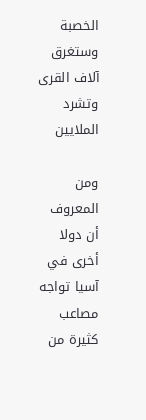الخصبة وستغرق آلاف القرى وتشرد الملايين

ومن المعروف أن دولا أخرى في آسيا تواجه مصاعب كثيرة من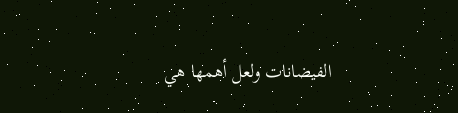الفيضانات ولعل أهمها هي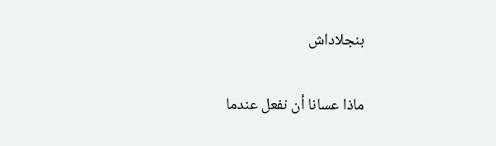بنجلاداش

ماذا عسانا أن نفعل عندما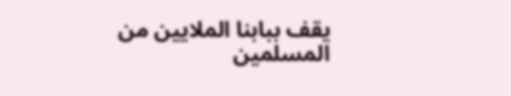يقف ببابنا الملايين من المسلمين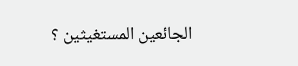الجائعين المستغيثين ؟